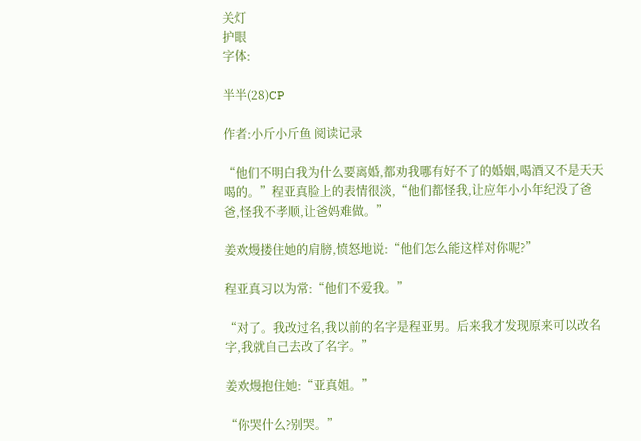关灯
护眼
字体:

半半(28)CP

作者:小斤小斤鱼 阅读记录

“他们不明白我为什么要离婚,都劝我哪有好不了的婚姻,喝酒又不是天天喝的。”程亚真脸上的表情很淡,“他们都怪我,让应年小小年纪没了爸爸,怪我不孝顺,让爸妈难做。”

姜欢熳搂住她的肩膀,愤怒地说:“他们怎么能这样对你呢?”

程亚真习以为常:“他们不爱我。”

“对了。我改过名,我以前的名字是程亚男。后来我才发现原来可以改名字,我就自己去改了名字。”

姜欢熳抱住她:“亚真姐。”

“你哭什么?别哭。”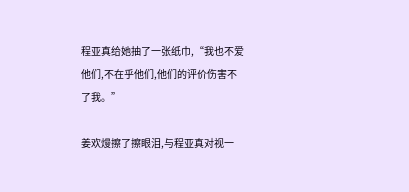程亚真给她抽了一张纸巾,“我也不爱他们,不在乎他们,他们的评价伤害不了我。”

姜欢熳擦了擦眼泪,与程亚真对视一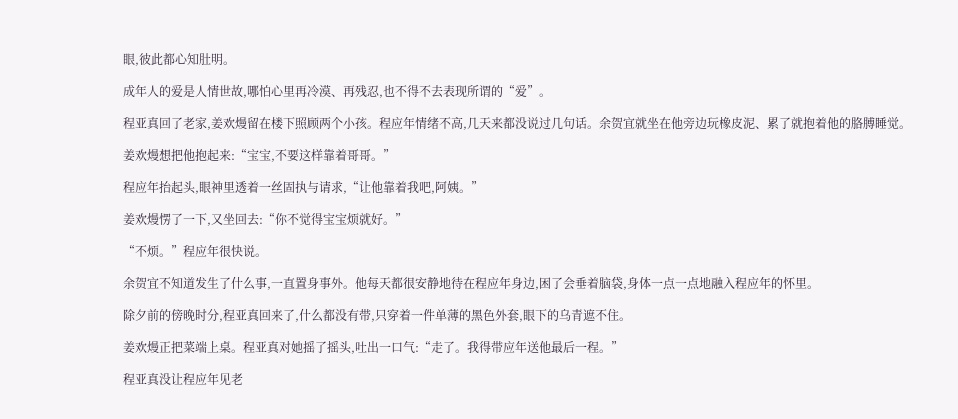眼,彼此都心知肚明。

成年人的爱是人情世故,哪怕心里再冷漠、再残忍,也不得不去表现所谓的“爱”。

程亚真回了老家,姜欢熳留在楼下照顾两个小孩。程应年情绪不高,几天来都没说过几句话。余贺宜就坐在他旁边玩橡皮泥、累了就抱着他的胳膊睡觉。

姜欢熳想把他抱起来:“宝宝,不要这样靠着哥哥。”

程应年抬起头,眼神里透着一丝固执与请求,“让他靠着我吧,阿姨。”

姜欢熳愣了一下,又坐回去:“你不觉得宝宝烦就好。”

“不烦。”程应年很快说。

余贺宜不知道发生了什么事,一直置身事外。他每天都很安静地待在程应年身边,困了会垂着脑袋,身体一点一点地融入程应年的怀里。

除夕前的傍晚时分,程亚真回来了,什么都没有带,只穿着一件单薄的黑色外套,眼下的乌青遮不住。

姜欢熳正把菜端上桌。程亚真对她摇了摇头,吐出一口气:“走了。我得带应年送他最后一程。”

程亚真没让程应年见老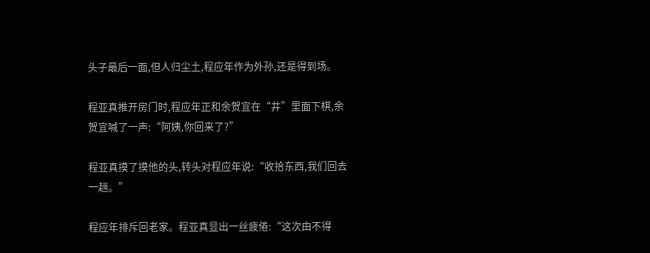头子最后一面,但人归尘土,程应年作为外孙,还是得到场。

程亚真推开房门时,程应年正和余贺宜在“井”里面下棋,余贺宜喊了一声:“阿姨,你回来了?”

程亚真摸了摸他的头,转头对程应年说:“收拾东西,我们回去一趟。”

程应年排斥回老家。程亚真显出一丝疲倦:“这次由不得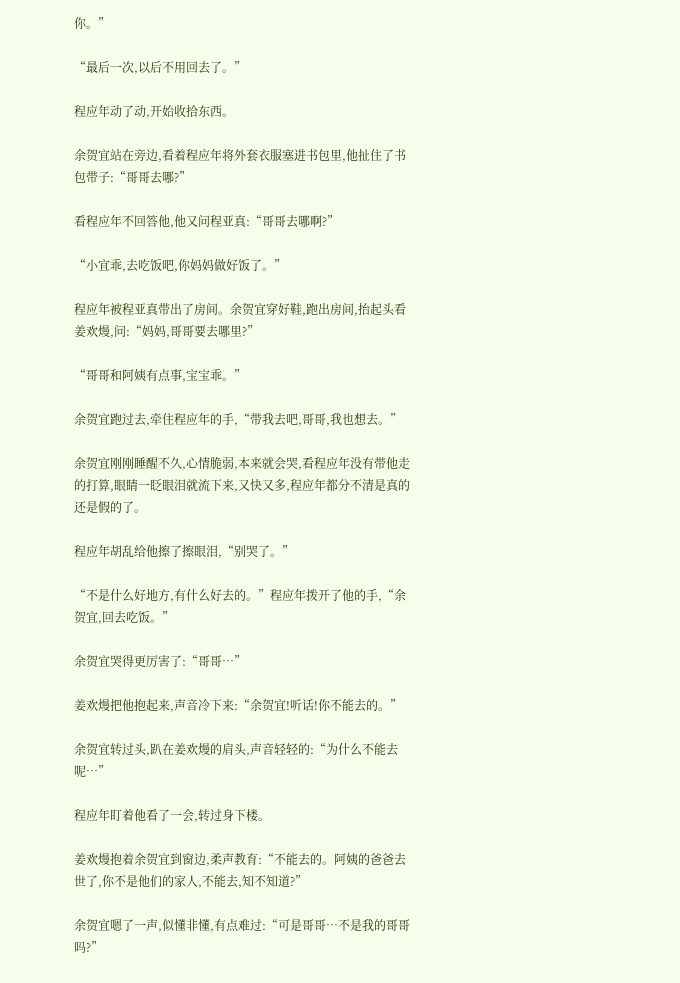你。”

“最后一次,以后不用回去了。”

程应年动了动,开始收拾东西。

余贺宜站在旁边,看着程应年将外套衣服塞进书包里,他扯住了书包带子:“哥哥去哪?”

看程应年不回答他,他又问程亚真:“哥哥去哪啊?”

“小宜乖,去吃饭吧,你妈妈做好饭了。”

程应年被程亚真带出了房间。余贺宜穿好鞋,跑出房间,抬起头看姜欢熳,问:“妈妈,哥哥要去哪里?”

“哥哥和阿姨有点事,宝宝乖。”

余贺宜跑过去,牵住程应年的手,“带我去吧,哥哥,我也想去。”

余贺宜刚刚睡醒不久,心情脆弱,本来就会哭,看程应年没有带他走的打算,眼睛一眨眼泪就流下来,又快又多,程应年都分不清是真的还是假的了。

程应年胡乱给他擦了擦眼泪,“别哭了。”

“不是什么好地方,有什么好去的。”程应年拨开了他的手,“余贺宜,回去吃饭。”

余贺宜哭得更厉害了:“哥哥…”

姜欢熳把他抱起来,声音冷下来:“余贺宜!听话!你不能去的。”

余贺宜转过头,趴在姜欢熳的肩头,声音轻轻的:“为什么不能去呢…”

程应年盯着他看了一会,转过身下楼。

姜欢熳抱着余贺宜到窗边,柔声教育:“不能去的。阿姨的爸爸去世了,你不是他们的家人,不能去,知不知道?”

余贺宜嗯了一声,似懂非懂,有点难过:“可是哥哥…不是我的哥哥吗?”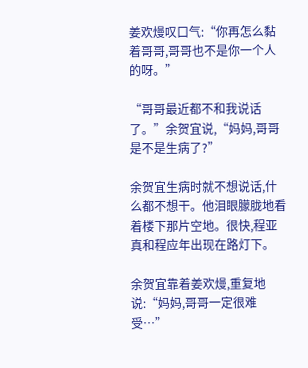姜欢熳叹口气:“你再怎么黏着哥哥,哥哥也不是你一个人的呀。”

“哥哥最近都不和我说话了。”余贺宜说,“妈妈,哥哥是不是生病了?”

余贺宜生病时就不想说话,什么都不想干。他泪眼朦胧地看着楼下那片空地。很快,程亚真和程应年出现在路灯下。

余贺宜靠着姜欢熳,重复地说:“妈妈,哥哥一定很难受…”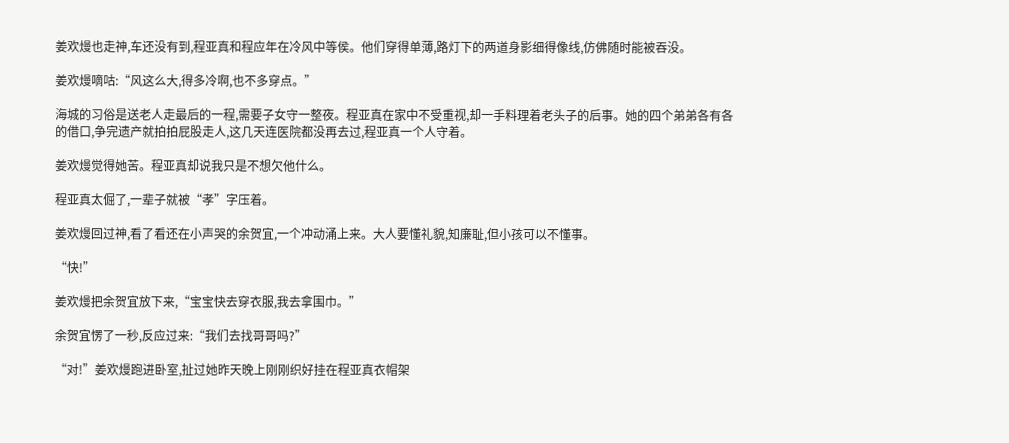姜欢熳也走神,车还没有到,程亚真和程应年在冷风中等侯。他们穿得单薄,路灯下的两道身影细得像线,仿佛随时能被吞没。

姜欢熳嘀咕:“风这么大,得多冷啊,也不多穿点。”

海城的习俗是送老人走最后的一程,需要子女守一整夜。程亚真在家中不受重视,却一手料理着老头子的后事。她的四个弟弟各有各的借口,争完遗产就拍拍屁股走人,这几天连医院都没再去过,程亚真一个人守着。

姜欢熳觉得她苦。程亚真却说我只是不想欠他什么。

程亚真太倔了,一辈子就被“孝”字压着。

姜欢熳回过神,看了看还在小声哭的余贺宜,一个冲动涌上来。大人要懂礼貌,知廉耻,但小孩可以不懂事。

“快!”

姜欢熳把余贺宜放下来,“宝宝快去穿衣服,我去拿围巾。”

余贺宜愣了一秒,反应过来:“我们去找哥哥吗?”

“对!”姜欢熳跑进卧室,扯过她昨天晚上刚刚织好挂在程亚真衣帽架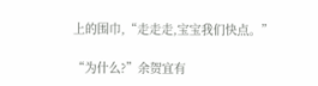上的围巾,“走走走,宝宝我们快点。”

“为什么?”余贺宜有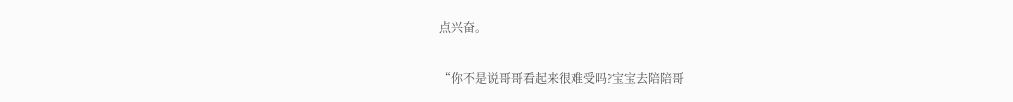点兴奋。

“你不是说哥哥看起来很难受吗?宝宝去陪陪哥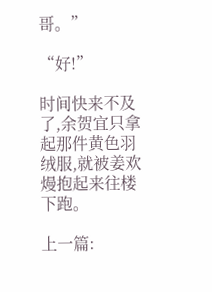哥。”

“好!”

时间快来不及了,余贺宜只拿起那件黄色羽绒服,就被姜欢熳抱起来往楼下跑。

上一篇: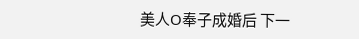美人O奉子成婚后 下一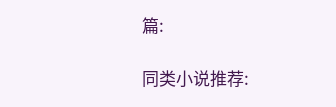篇:

同类小说推荐: